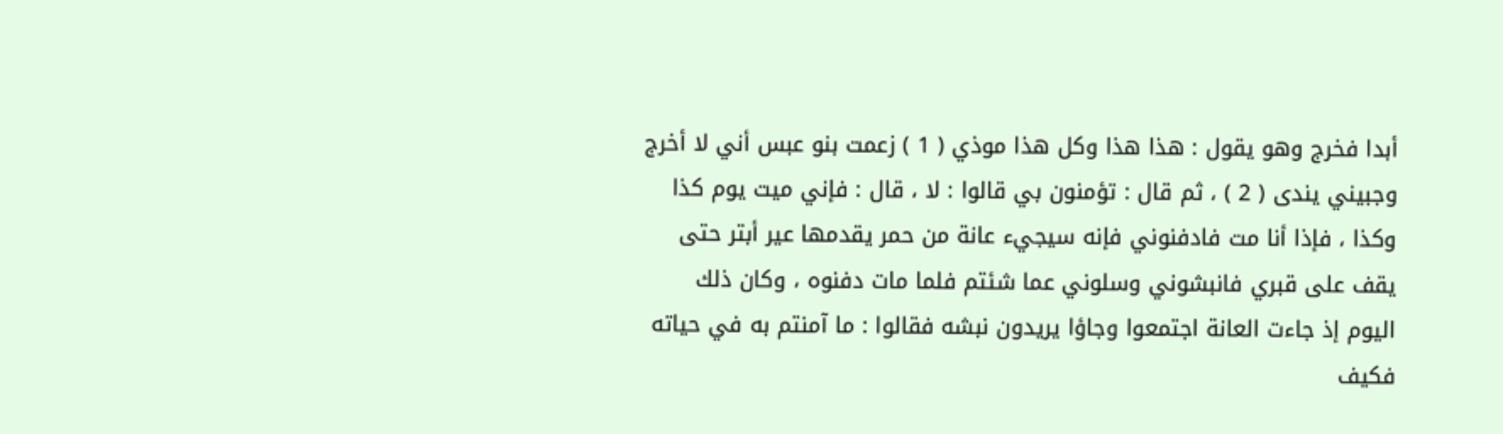أبدا فخرج وهو يقول : هذا هذا وكل هذا موذي ( 1 ) زعمت بنو عبس أني لا أخرج وجبيني يندى ( 2 ) ، ثم قال : تؤمنون بي قالوا : لا ، قال : فإني ميت يوم كذا وكذا ، فإذا أنا مت فادفنوني فإنه سيجيء عانة من حمر يقدمها عير أبتر حتى يقف على قبري فانبشوني وسلوني عما شئتم فلما مات دفنوه ، وكان ذلك اليوم إذ جاءت العانة اجتمعوا وجاؤا يريدون نبشه فقالوا : ما آمنتم به في حياته فكيف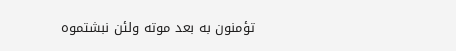تؤمنون به بعد موته ولئن نبشتموه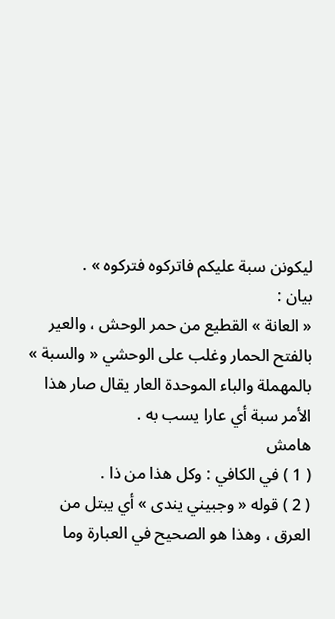ليكونن سبة عليكم فاتركوه فتركوه » .
بيان :
« العانة » القطيع من حمر الوحش ، والعير بالفتح الحمار وغلب على الوحشي « والسبة » بالمهملة والباء الموحدة العار يقال صار هذا الأمر سبة أي عارا يسب به .
هامش
( 1 ) في الكافي : وكل هذا من ذا .
( 2 ) قوله « وجبيني يندى » أي يبتل من العرق ، وهذا هو الصحيح في العبارة وما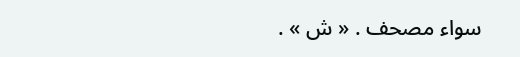سواء مصحف . « ش » .